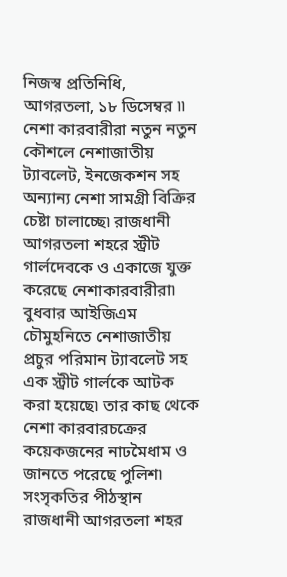নিজস্ব প্রতিনিধি, আগরতলা, ১৮ ডিসেম্বর ৷৷ নেশা কারবারীরা নতুন নতুন কৌশলে নেশাজাতীয় ট্যাবলেট, ইনজেকশন সহ অন্যান্য নেশা সামগ্রী বিক্রির চেষ্টা চালাচ্ছে৷ রাজধানী আগরতলা শহরে স্ট্রীট গার্লদেবকে ও একাজে যুক্ত করেছে নেশাকারবারীরা৷ বুধবার আইজিএম চৌমুহনিতে নেশাজাতীয় প্রচুর পরিমান ট্যাবলেট সহ এক স্ট্রীট গার্লকে আটক করা হয়েছে৷ তার কাছ থেকে নেশা কারবারচক্রের কয়েকজনের নাঢমৈধাম ও জানতে পরেছে পুলিশ৷ সংসৃকতির পীঠস্থান রাজধানী আগরতলা শহর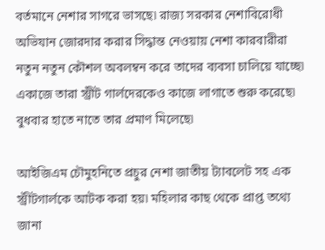বর্তমানে নেশার সাগরে ভাসছে৷ রাজ্য সরকার নেশাবিরোধী অভিযান জোরদার করার সিদ্ধান্ত নেওয়ায় নেশা কারবারীরা নতুন নতুন কৌশল অবলম্বন করে তাদের ব্যবসা চালিয়ে যাচ্ছে৷ একাজে তারা স্ট্রীট গার্লদেরকেও কাজে লাগাতে শুরু করেছে৷ বুধবার হাতে নাতে তার প্রমাণ মিলেছে৷

আইজিএম চৌমুহনিতে প্রচুর নেশা জাতীয় ট্যাবলেট সহ এক স্ট্রীটগার্লকে আটক করা হয়৷ মহিলার কাছ থেকে প্রাপ্ত তথ্যে জানা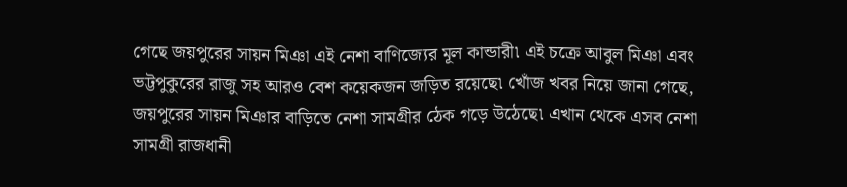গেছে জয়পুরের সায়ন মিঞা এই নেশা বাণিজ্যের মূল কান্ডারী৷ এই চক্রে আবুল মিঞা এবং ভট্টপুকুরের রাজু সহ আরও বেশ কয়েকজন জড়িত রয়েছে৷ খোঁজ খবর নিয়ে জানা গেছে, জয়পুরের সায়ন মিঞার বাড়িতে নেশা সামগ্রীর ঠেক গড়ে উঠেছে৷ এখান থেকে এসব নেশা সামগ্রী রাজধানী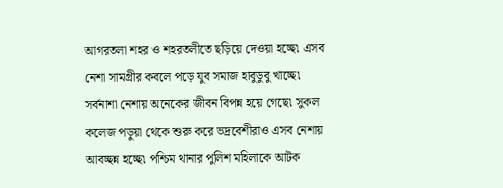আগরতলা শহর ও শহরতলীতে ছড়িয়ে দেওয়া হচ্ছে৷ এসব নেশা সামগ্রীর কবলে পড়ে যুব সমাজ হাবুডুবু খাচ্ছে৷ সর্বনাশা নেশায় অনেকের জীবন বিপন্ন হয়ে গেছে৷ সুকল কলেজ পড়ুয়া থেকে শুরু করে ভদ্রবেশীরাও এসব নেশায় আবচ্ছন্ন হচ্ছে৷ পশ্চিম থানার পুলিশ মহিলাকে আটক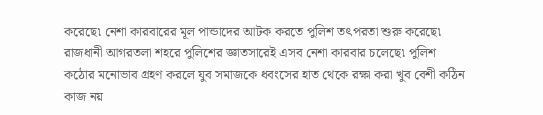করেছে৷ নেশা কারবারের মূল পান্ডাদের আটক করতে পুলিশ তৎপরতা শুরু করেছে৷
রাজধানী আগরতলা শহরে পুলিশের জ্ঞাতসারেই এসব নেশা কারবার চলেছে৷ পুলিশ কঠোর মনোভাব গ্রহণ করলে যুব সমাজকে ধবংসের হাত থেকে রক্ষা করা খুব বেশী কঠিন কাজ নয়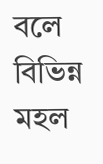বলে বিভিন্ন মহল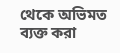থেকে অভিমত ব্যক্ত করা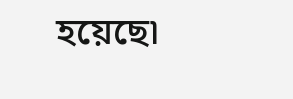হয়েছে৷